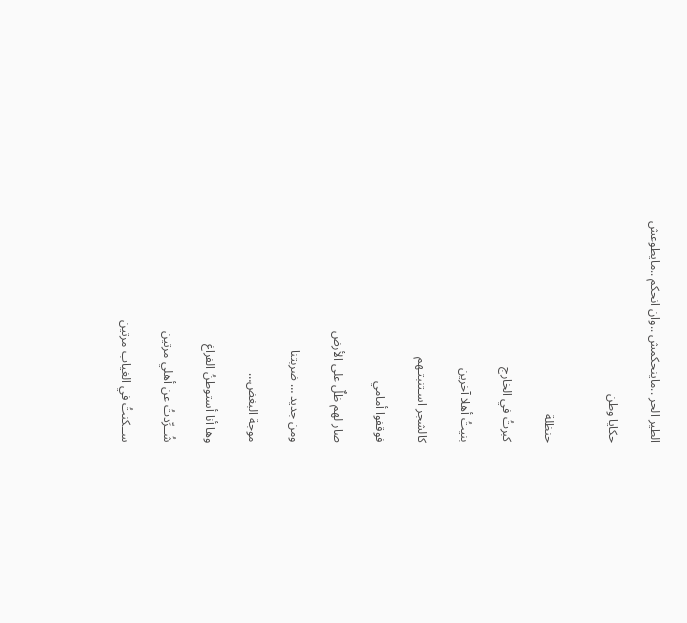الطير الحر ..ماينحكمش ..وان انحكم ..مايطوعش

حكايا وطن


حنظلة

كبرتُ في الخارج

بنيتُ أهلا آخرين

كالشجر اسـتنبتـهم

فوقفوا أمامي

صار لهم ظلٌ على الأرض

ومن جديد … ضربتنا

موجة البغض…

وها أنا أستوطنُ الفراغ

شُــرِّدتُ عن أهلي مرتين

ســكنتُ في الغياب مرتين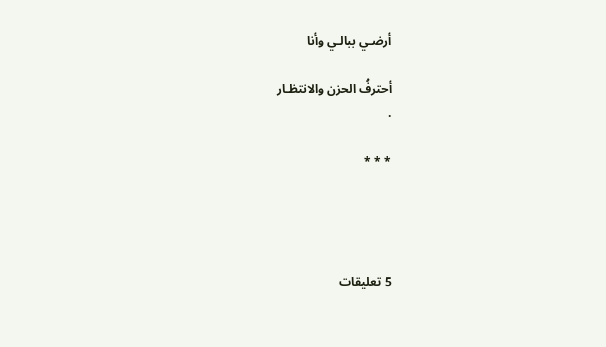أرضـي ببالـي وأنا

أحترفُ الحزن والانتظـار
.

* * *




5 تعليقات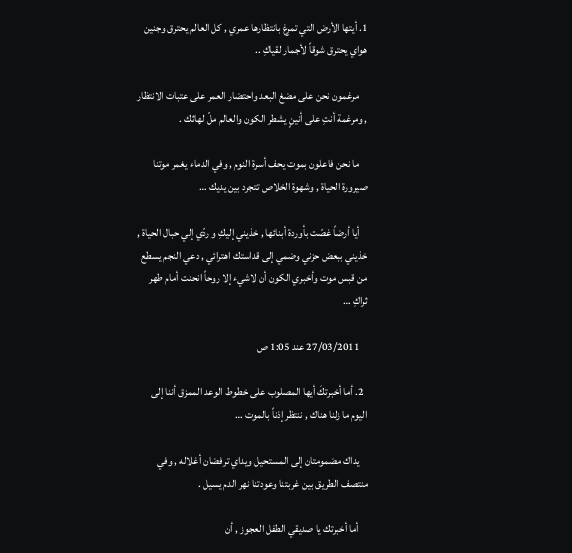1. أيتها الأرض التي تمرغ بانتظارها عمري , كل العالم يحترق وجنين هواي يحترق شوقاً لأجمار لقياكِ ..

    مرغمون نحن على مضغ البعد واحتضار العمر على عتبات الانتظار , ومرغمة أنتِ على أنينٍ يشطر الكون والعالم ملّ لهاثك .

    ما نحن فاعلون بموت يحف أسرة النوم , وفي الدماء يغمر موتنا صيرورة الحياة , وشهوة الخلاص تتجرد بين يديك …

    أيا أرضاً غصّت بأوردة أبنائها , خذيني إليكِ و ردّي إلي حبال الحياة , خذيني ببعض حزني وضمي إلى قداستك اهترائي , دعي النجم يسطع من قبس موت وأخبري الكون أن لاشيء إلا روحاً انحنت أمام طهر ثراكِ …

    27/03/2011 عند 1:05 ص

  2. أما أخبرتكَ أيها المصلوب على خطوط الوعد الممزق أننا إلى اليوم ما زلنا هناك , ننتظر إذناً بالموت …

    يداك مضمومتان إلى المستحيل ويداي ترفضان أغلاله , وفي منتصف الطريق بين غربتنا وعودتنا نهر الدم يسيل .

    أما أخبرتك يا صديقي الطفل العجوز , أن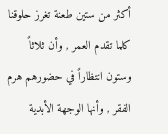أكثر من ستين طعنة تغرز حلوقنا كلما تقدم العمر , وأن ثلاثاً وستون انتظاراً في حضورهم هرم الفقر , وأنها الوجهة الأبدية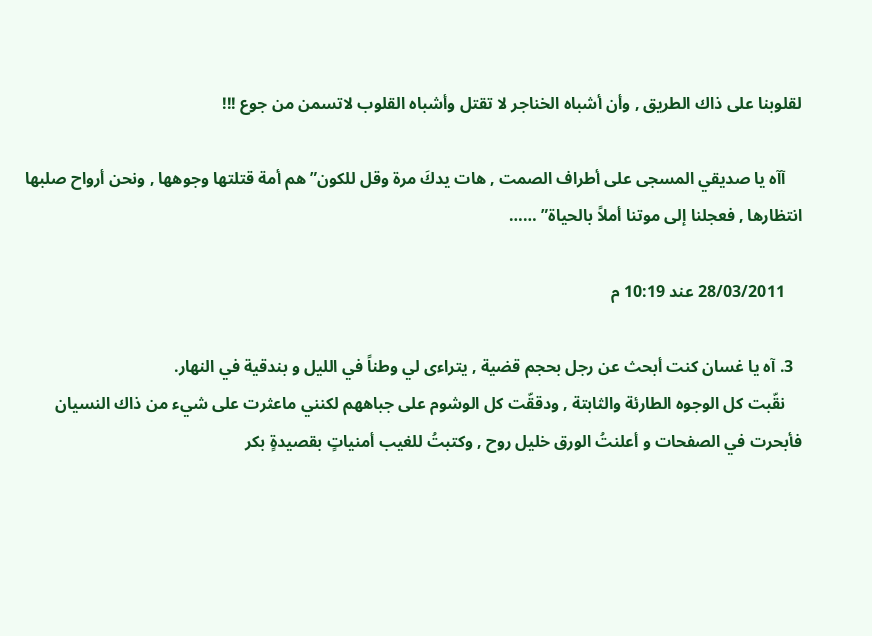لقلوبنا على ذاك الطريق , وأن أشباه الخناجر لا تقتل وأشباه القلوب لاتسمن من جوع !!!

    آآه يا صديقي المسجى على أطراف الصمت , هات يدكَ مرة وقل للكون” هم أمة قتلتها وجوهها , ونحن أرواح صلبها انتظارها , فعجلنا إلى موتنا أملاً بالحياة” ……

    28/03/2011 عند 10:19 م

  3. آه يا غسان كنت أبحث عن رجل بحجم قضية , يتراءى لي وطناً في الليل و بندقية في النهار.
    نقّبت كل الوجوه الطارئة والثابتة , ودققّت كل الوشوم على جباههم لكنني ماعثرت على شيء من ذاك النسيان فأبحرت في الصفحات و أعلنتُ الورق خليل روح , وكتبتُ للغيب أمنياتٍ بقصيدةٍ بكر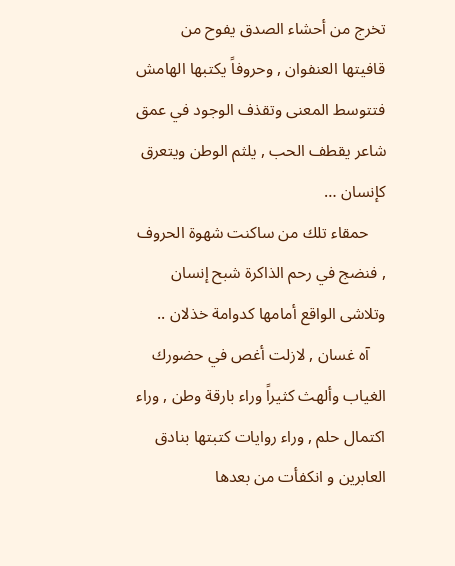تخرج من أحشاء الصدق يفوح من قافيتها العنفوان , وحروفاً يكتبها الهامش فتتوسط المعنى وتقذف الوجود في عمق شاعر يقطف الحب , يلثم الوطن ويتعرق كإنسان …
    حمقاء تلك من ساكنت شهوة الحروف , فنضج في رحم الذاكرة شبح إنسان وتلاشى الواقع أمامها كدوامة خذلان ..
    آه غسان , لازلت أغص في حضورك الغياب وألهث كثيراً وراء بارقة وطن , وراء اكتمال حلم , وراء روايات كتبتها بنادق العابرين و انكفأت من بعدها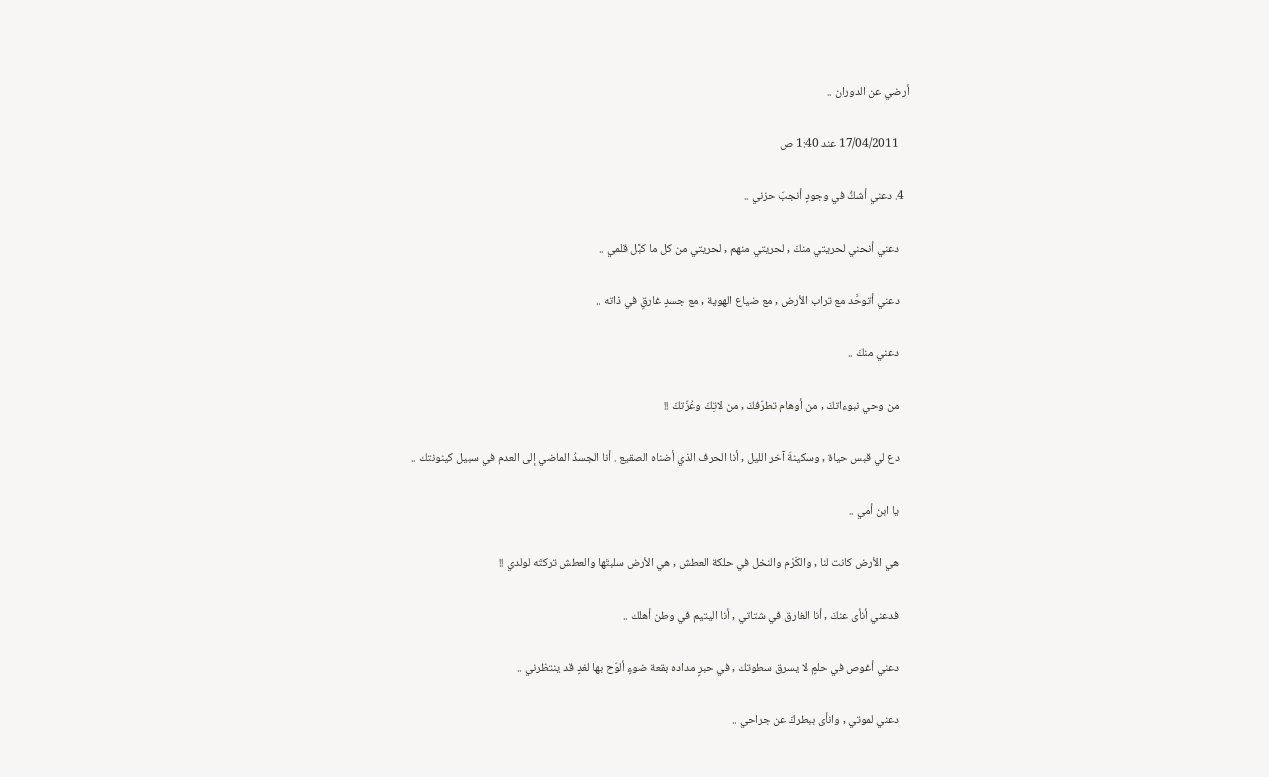أرضي عن الدوران ..

    17/04/2011 عند 1:40 ص

  4. دعني أشكُّ في وجودٍ أنجبَ حزني ..

    دعني أنحني لحريتي منكَ , لحريتي منهم , لحريتي من كل ما كبَّل قلمي ..

    دعني أتوحَّد مع تراب الأرض , مع ضياع الهوية , مع جسدٍ غارقٍ في ذاته ..

    دعني منكَ ..

    من وحي نبوءاتكَ , من أوهام تطرّفكَ , من لاتِكَ وعُزّتكَ !!

    دع لي قبس حياة , وسكينةَ آخر الليل , أنا الحرف الذي أضناه الصقيع . أنا الجسدُ الماضي إلى العدم في سبيل كينونتك ..

    يا ابن أمي ..

    هي الأرض كانت لنا , والكَرْم والنخل في حلكة العطش , هي الأرض سلبتَها والعطش تركتَه لولدي !!

    فدعني أنأى عنكَ , أنا الغارق في شتاتي , أنا اليتيم في وطن أهلك ..

    دعني أغوص في حلمٍ لا يسرق سطوتك , في حبرٍ مداده بقعة ضوءٍ ألوّح بها لغدٍ قد ينتظرني ..

    دعني لموتي , وانأى ببطركَ عن جراحي ..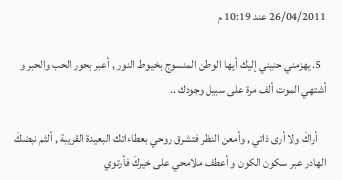26/04/2011 عند 10:19 م

  5. يهزمني حنيني إليك أيها الوطن المنسوج بخيوط النور , أعبر بحور الحب والحبر و أشتهي الموت ألف مرة على سبيل وجودك ..

    أراكَ ولا أرى ذاتي , وأمعن النظر فتشرق روحي بعطاءاتك البعيدة القريبة , ألثم نبضكَ الهادر عبر سكون الكون و أعطف ملامحي على خيركَ فأرتوي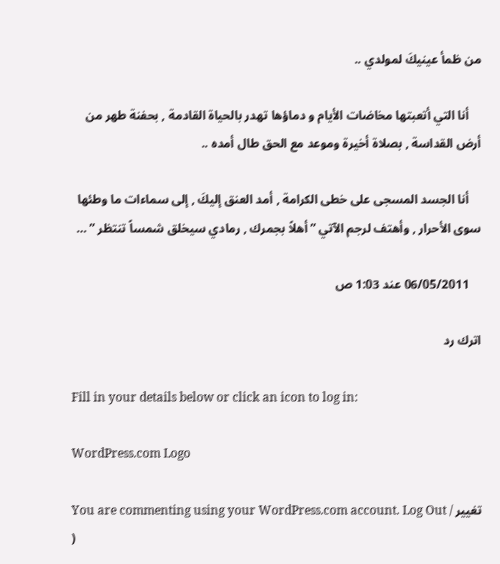من ظمأ عينيكَ لمولدي ..

    أنا التي أتعبتها مخاضات الأيام و دماؤها تهدر بالحياة القادمة , بحفنة طهر من أرض القداسة , بصلاة أخيرة وموعد مع الحق طال أمده ..

    أنا الجسد المسجى على خطى الكرامة , أمد العنق إليكَ , إلى سماءات ما وطئها سوى الأحرار , وأهتف لرجم الآتي ” أهلاً بجمرك , رمادي سيخلق شمساً تنتظر ” …

    06/05/2011 عند 1:03 ص

اترك رد

Fill in your details below or click an icon to log in:

WordPress.com Logo

You are commenting using your WordPress.com account. Log Out / تغيير )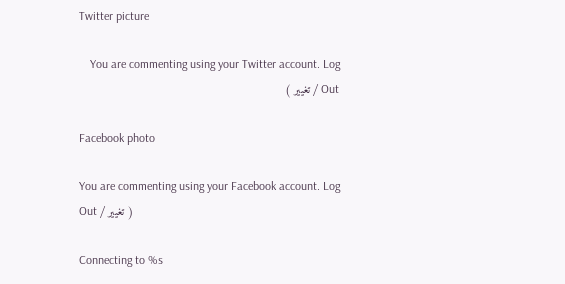Twitter picture

You are commenting using your Twitter account. Log Out / تغيير )

Facebook photo

You are commenting using your Facebook account. Log Out / تغيير )

Connecting to %s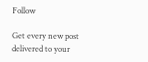Follow

Get every new post delivered to your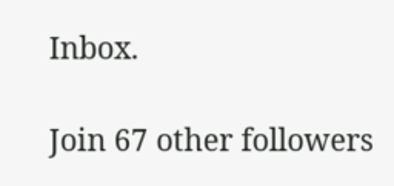Inbox.

Join 67 other followers